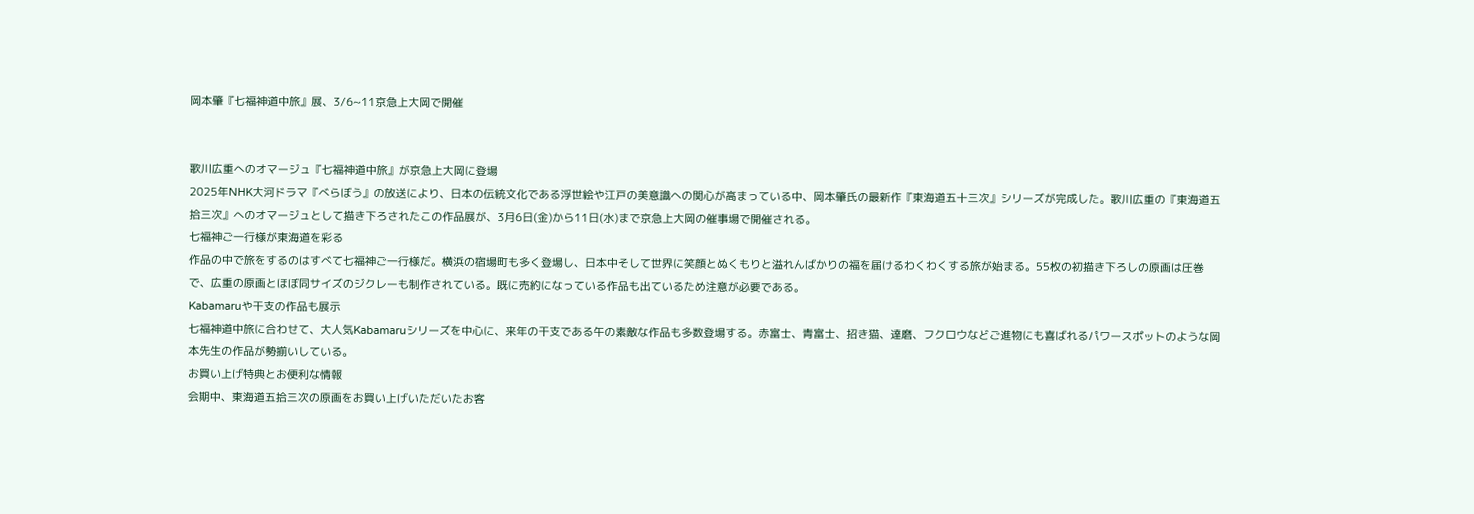岡本肇『七福神道中旅』展、3/6~11京急上大岡で開催


歌川広重へのオマージュ『七福神道中旅』が京急上大岡に登場
2025年NHK大河ドラマ『べらぼう』の放送により、日本の伝統文化である浮世絵や江戸の美意識への関心が高まっている中、岡本肇氏の最新作『東海道五十三次』シリーズが完成した。歌川広重の『東海道五拾三次』へのオマージュとして描き下ろされたこの作品展が、3月6日(金)から11日(水)まで京急上大岡の催事場で開催される。
七福神ご一行様が東海道を彩る
作品の中で旅をするのはすべて七福神ご一行様だ。横浜の宿場町も多く登場し、日本中そして世界に笑顔とぬくもりと溢れんばかりの福を届けるわくわくする旅が始まる。55枚の初描き下ろしの原画は圧巻で、広重の原画とほぼ同サイズのジクレーも制作されている。既に売約になっている作品も出ているため注意が必要である。
Kabamaruや干支の作品も展示
七福神道中旅に合わせて、大人気Kabamaruシリーズを中心に、来年の干支である午の素敵な作品も多数登場する。赤富士、青富士、招き猫、達磨、フクロウなどご進物にも喜ばれるパワースポットのような岡本先生の作品が勢揃いしている。
お買い上げ特典とお便利な情報
会期中、東海道五拾三次の原画をお買い上げいただいたお客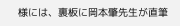様には、裏板に岡本肇先生が直筆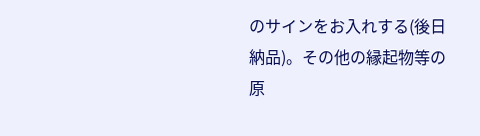のサインをお入れする(後日納品)。その他の縁起物等の原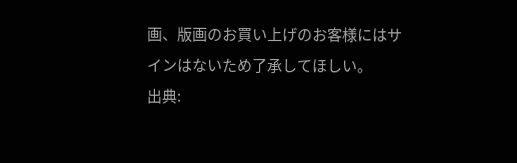画、版画のお買い上げのお客様にはサインはないため了承してほしい。
出典: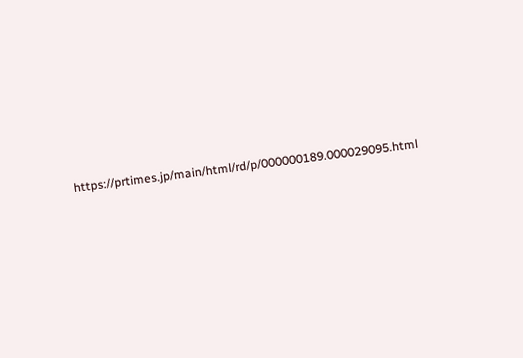https://prtimes.jp/main/html/rd/p/000000189.000029095.html